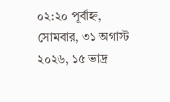০২:২০ পূর্বাহ্ন, সোমবার, ৩১ অগাস্ট ২০২৬, ১৫ ভাদ্র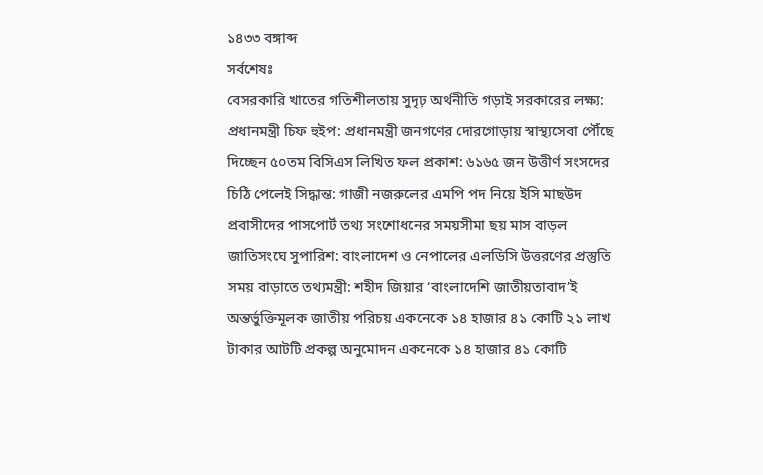১৪৩৩ বঙ্গাব্দ
সর্বশেষঃ
বেসরকারি খাতের গতিশীলতায় সুদৃঢ় অর্থনীতি গড়াই সরকারের লক্ষ্য: প্রধানমন্ত্রী চিফ হুইপ: প্রধানমন্ত্রী জনগণের দোরগোড়ায় স্বাস্থ্যসেবা পৌঁছে দিচ্ছেন ৫০তম বিসিএস লিখিত ফল প্রকাশ: ৬১৬৫ জন উত্তীর্ণ সংসদের চিঠি পেলেই সিদ্ধান্ত: গাজী নজরুলের এমপি পদ নিয়ে ইসি মাছউদ প্রবাসীদের পাসপোর্ট তথ্য সংশোধনের সময়সীমা ছয় মাস বাড়ল জাতিসংঘে সুপারিশ: বাংলাদেশ ও নেপালের এলডিসি উত্তরণের প্রস্তুতি সময় বাড়াতে তথ্যমন্ত্রী: শহীদ জিয়ার ‘বাংলাদেশি জাতীয়তাবাদ’ই অন্তর্ভুক্তিমূলক জাতীয় পরিচয় একনেকে ১৪ হাজার ৪১ কোটি ২১ লাখ টাকার আটটি প্রকল্প অনুমোদন একনেকে ১৪ হাজার ৪১ কোটি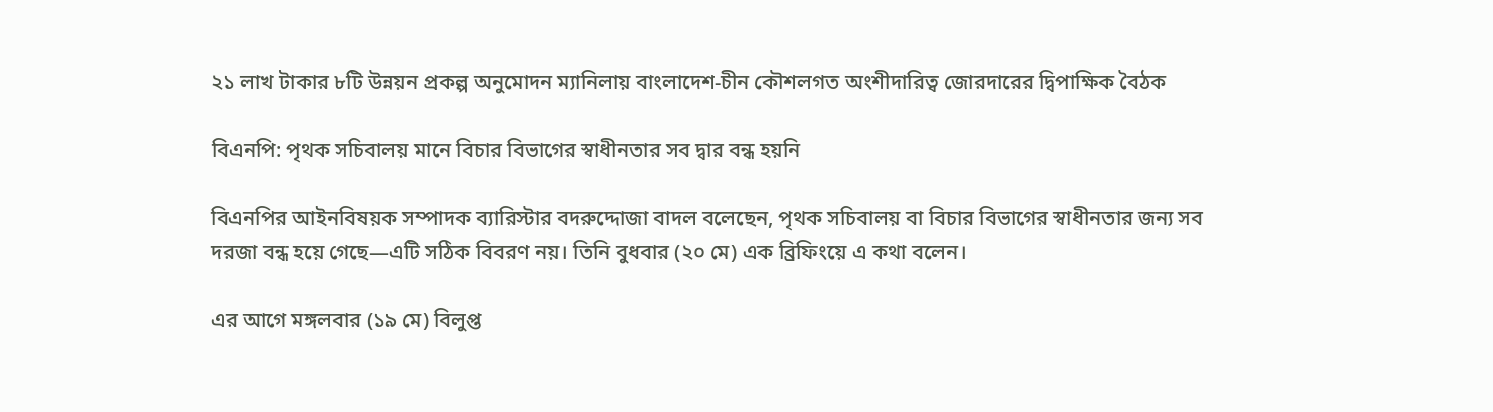২১ লাখ টাকার ৮টি উন্নয়ন প্রকল্প অনুমোদন ম্যানিলায় বাংলাদেশ-চীন কৌশলগত অংশীদারিত্ব জোরদারের দ্বিপাক্ষিক বৈঠক

বিএনপি: পৃথক সচিবালয় মানে বিচার বিভাগের স্বাধীনতার সব দ্বার বন্ধ হয়নি

বিএনপির আইনবিষয়ক সম্পাদক ব্যারিস্টার বদরুদ্দোজা বাদল বলেছেন, পৃথক সচিবালয় বা বিচার বিভাগের স্বাধীনতার জন্য সব দরজা বন্ধ হয়ে গেছে—এটি সঠিক বিবরণ নয়। তিনি বুধবার (২০ মে) এক ব্রিফিংয়ে এ কথা বলেন।

এর আগে মঙ্গলবার (১৯ মে) বিলুপ্ত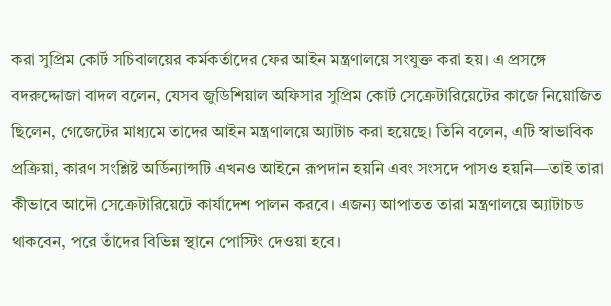করা সুপ্রিম কোর্ট সচিবালয়ের কর্মকর্তাদের ফের আইন মন্ত্রণালয়ে সংযুক্ত করা হয়। এ প্রসঙ্গে বদরুদ্দোজা বাদল বলেন, যেসব জুডিশিয়াল অফিসার সুপ্রিম কোর্ট সেক্রেটারিয়েটের কাজে নিয়োজিত ছিলেন, গেজেটের মাধ্যমে তাদের আইন মন্ত্রণালয়ে অ্যাটাচ করা হয়েছে। তিনি বলেন, এটি স্বাভাবিক প্রক্রিয়া, কারণ সংশ্লিষ্ট অর্ডিন্যান্সটি এখনও আইনে রূপদান হয়নি এবং সংসদে পাসও হয়নি—তাই তারা কীভাবে আদৌ সেক্রেটারিয়েটে কার্যাদেশ পালন করবে। এজন্য আপাতত তারা মন্ত্রণালয়ে অ্যাটাচড থাকবেন, পরে তাঁদের বিভিন্ন স্থানে পোস্টিং দেওয়া হবে।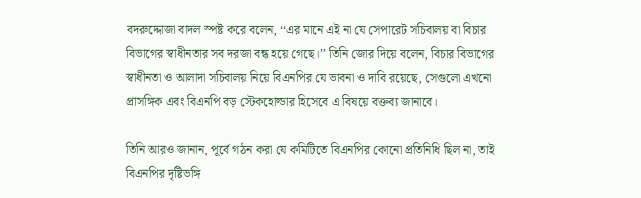বদরুদ্দোজা বাদল স্পষ্ট করে বলেন, ‘‘এর মানে এই না যে সেপারেট সচিবালয় বা বিচার বিভাগের স্বাধীনতার সব দরজা বন্ধ হয়ে গেছে।’’ তিনি জোর দিয়ে বলেন, বিচার বিভাগের স্বাধীনতা ও আলাদা সচিবালয় নিয়ে বিএনপির যে ভাবনা ও দাবি রয়েছে, সেগুলো এখনো প্রাসঙ্গিক এবং বিএনপি বড় স্টেকহোল্ডার হিসেবে এ বিষয়ে বক্তব্য জানাবে।

তিনি আরও জানান, পূর্বে গঠন করা যে কমিটিতে বিএনপির কোনো প্রতিনিধি ছিল না, তাই বিএনপির দৃষ্টিভঙ্গি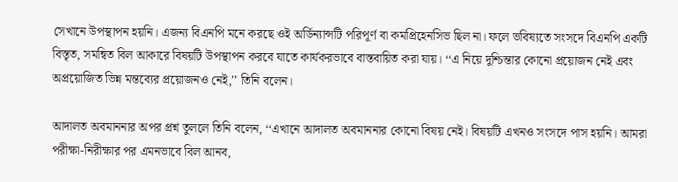সেখানে উপস্থাপন হয়নি। এজন্য বিএনপি মনে করছে ওই অর্ডিন্যান্সটি পরিপূর্ণ বা কমপ্রিহেনসিভ ছিল না। ফলে ভবিষ্যতে সংসদে বিএনপি একটি বিস্তৃত, সমন্বিত বিল আকারে বিষয়টি উপস্থাপন করবে যাতে কার্যকরভাবে বাস্তবায়িত করা যায়। ‘‘এ নিয়ে দুশ্চিন্তার কোনো প্রয়োজন নেই এবং অপ্রয়োজিত ভিন্ন মন্তব্যের প্রয়োজনও নেই,’’ তিনি বলেন।

আদালত অবমাননার অপর প্রশ্ন তুললে তিনি বলেন, ‘‘এখানে আদালত অবমাননার কোনো বিষয় নেই। বিষয়টি এখনও সংসদে পাস হয়নি। আমরা পরীক্ষা-নিরীক্ষার পর এমনভাবে বিল আনব,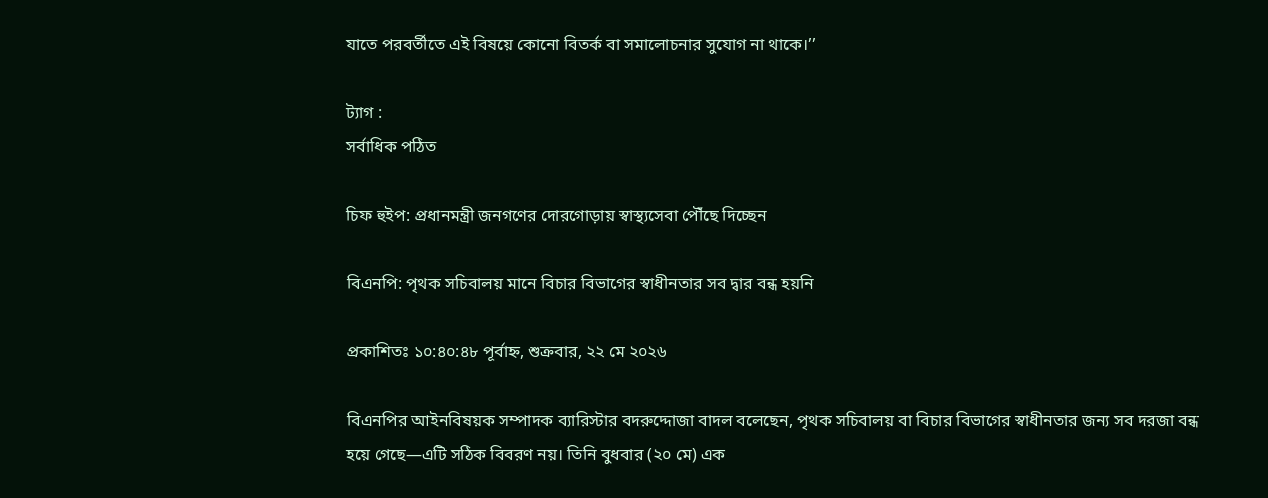যাতে পরবর্তীতে এই বিষয়ে কোনো বিতর্ক বা সমালোচনার সুযোগ না থাকে।’’

ট্যাগ :
সর্বাধিক পঠিত

চিফ হুইপ: প্রধানমন্ত্রী জনগণের দোরগোড়ায় স্বাস্থ্যসেবা পৌঁছে দিচ্ছেন

বিএনপি: পৃথক সচিবালয় মানে বিচার বিভাগের স্বাধীনতার সব দ্বার বন্ধ হয়নি

প্রকাশিতঃ ১০:৪০:৪৮ পূর্বাহ্ন, শুক্রবার, ২২ মে ২০২৬

বিএনপির আইনবিষয়ক সম্পাদক ব্যারিস্টার বদরুদ্দোজা বাদল বলেছেন, পৃথক সচিবালয় বা বিচার বিভাগের স্বাধীনতার জন্য সব দরজা বন্ধ হয়ে গেছে—এটি সঠিক বিবরণ নয়। তিনি বুধবার (২০ মে) এক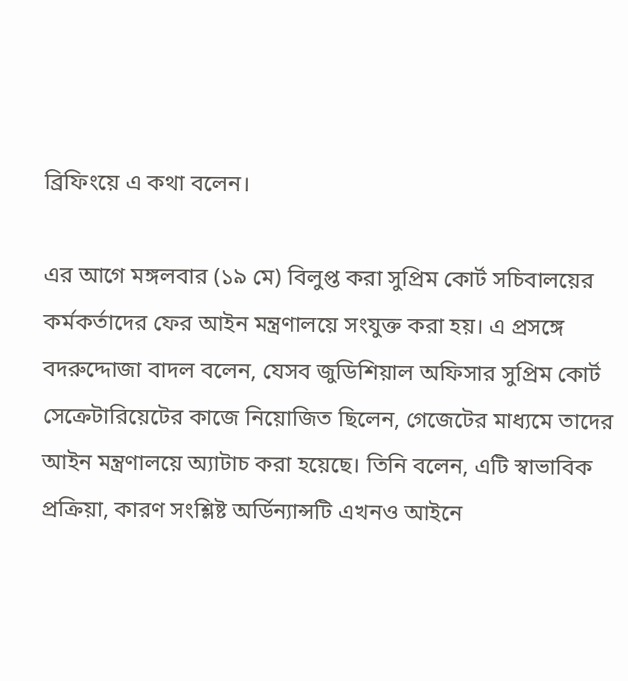ব্রিফিংয়ে এ কথা বলেন।

এর আগে মঙ্গলবার (১৯ মে) বিলুপ্ত করা সুপ্রিম কোর্ট সচিবালয়ের কর্মকর্তাদের ফের আইন মন্ত্রণালয়ে সংযুক্ত করা হয়। এ প্রসঙ্গে বদরুদ্দোজা বাদল বলেন, যেসব জুডিশিয়াল অফিসার সুপ্রিম কোর্ট সেক্রেটারিয়েটের কাজে নিয়োজিত ছিলেন, গেজেটের মাধ্যমে তাদের আইন মন্ত্রণালয়ে অ্যাটাচ করা হয়েছে। তিনি বলেন, এটি স্বাভাবিক প্রক্রিয়া, কারণ সংশ্লিষ্ট অর্ডিন্যান্সটি এখনও আইনে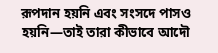রূপদান হয়নি এবং সংসদে পাসও হয়নি—তাই তারা কীভাবে আদৌ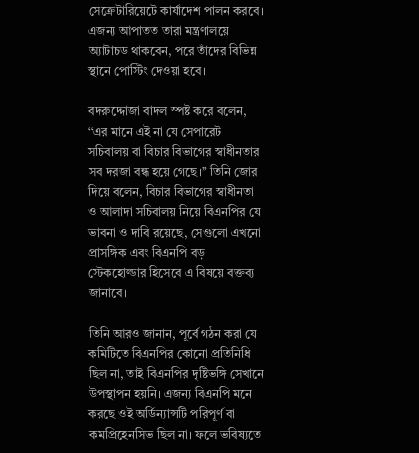সেক্রেটারিয়েটে কার্যাদেশ পালন করবে। এজন্য আপাতত তারা মন্ত্রণালয়ে অ্যাটাচড থাকবেন, পরে তাঁদের বিভিন্ন স্থানে পোস্টিং দেওয়া হবে।

বদরুদ্দোজা বাদল স্পষ্ট করে বলেন, ‘‘এর মানে এই না যে সেপারেট সচিবালয় বা বিচার বিভাগের স্বাধীনতার সব দরজা বন্ধ হয়ে গেছে।’’ তিনি জোর দিয়ে বলেন, বিচার বিভাগের স্বাধীনতা ও আলাদা সচিবালয় নিয়ে বিএনপির যে ভাবনা ও দাবি রয়েছে, সেগুলো এখনো প্রাসঙ্গিক এবং বিএনপি বড় স্টেকহোল্ডার হিসেবে এ বিষয়ে বক্তব্য জানাবে।

তিনি আরও জানান, পূর্বে গঠন করা যে কমিটিতে বিএনপির কোনো প্রতিনিধি ছিল না, তাই বিএনপির দৃষ্টিভঙ্গি সেখানে উপস্থাপন হয়নি। এজন্য বিএনপি মনে করছে ওই অর্ডিন্যান্সটি পরিপূর্ণ বা কমপ্রিহেনসিভ ছিল না। ফলে ভবিষ্যতে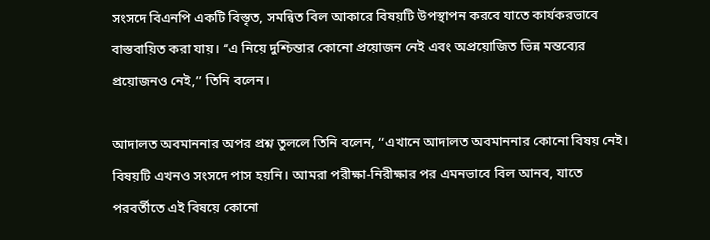সংসদে বিএনপি একটি বিস্তৃত, সমন্বিত বিল আকারে বিষয়টি উপস্থাপন করবে যাতে কার্যকরভাবে বাস্তবায়িত করা যায়। ‘‘এ নিয়ে দুশ্চিন্তার কোনো প্রয়োজন নেই এবং অপ্রয়োজিত ভিন্ন মন্তব্যের প্রয়োজনও নেই,’’ তিনি বলেন।

আদালত অবমাননার অপর প্রশ্ন তুললে তিনি বলেন, ‘‘এখানে আদালত অবমাননার কোনো বিষয় নেই। বিষয়টি এখনও সংসদে পাস হয়নি। আমরা পরীক্ষা-নিরীক্ষার পর এমনভাবে বিল আনব, যাতে পরবর্তীতে এই বিষয়ে কোনো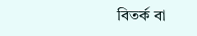বিতর্ক বা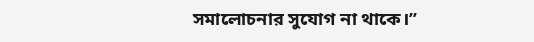সমালোচনার সুযোগ না থাকে।’’